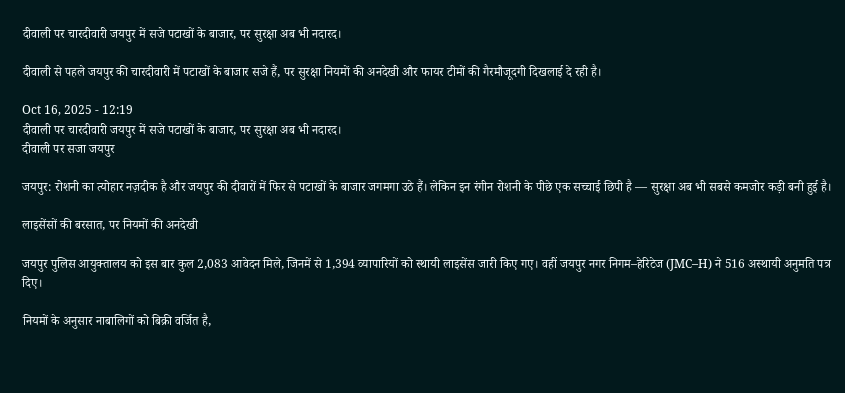दीवाली पर चारदीवारी जयपुर में सजे पटाखों के बाजार, पर सुरक्षा अब भी नदारद।

दीवाली से पहले जयपुर की चारदीवारी में पटाखों के बाजार सजे हैं, पर सुरक्षा नियमों की अनदेखी और फायर टीमों की गैरमौजूदगी दिखलाई दे रही है।

Oct 16, 2025 - 12:19
दीवाली पर चारदीवारी जयपुर में सजे पटाखों के बाजार, पर सुरक्षा अब भी नदारद।
दीवाली पर सजा जयपुर

जयपुर: रोशनी का त्योहार नज़दीक है और जयपुर की दीवारों में फिर से पटाखों के बाजार जगमगा उठे हैं। लेकिन इन रंगीन रोशनी के पीछे एक सच्चाई छिपी है — सुरक्षा अब भी सबसे कमजोर कड़ी बनी हुई है।

लाइसेंसों की बरसात, पर नियमों की अनदेखी

जयपुर पुलिस आयुक्तालय को इस बार कुल 2,083 आवेदन मिले, जिनमें से 1,394 व्यापारियों को स्थायी लाइसेंस जारी किए गए। वहीं जयपुर नगर निगम–हेरिटेज (JMC–H) ने 516 अस्थायी अनुमति पत्र दिए।

नियमों के अनुसार नाबालिगों को बिक्री वर्जित है,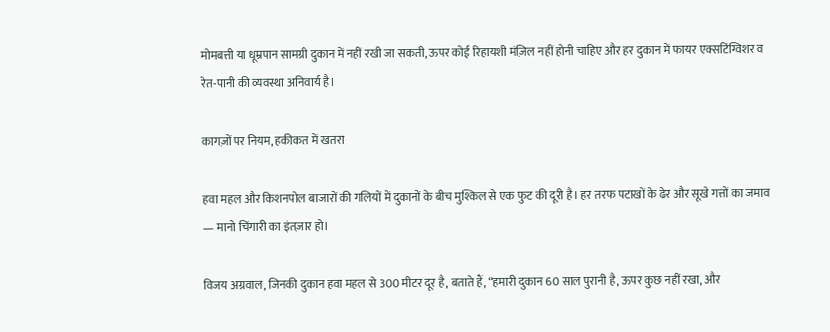मोमबत्ती या धूम्रपान सामग्री दुकान में नहीं रखी जा सकती, ऊपर कोई रिहायशी मंज़िल नहीं होनी चाहिए और हर दुकान में फायर एक्सटिंग्विशर व रेत-पानी की व्यवस्था अनिवार्य है।

कागज़ों पर नियम, हकीकत में खतरा

हवा महल और किशनपोल बाजारों की गलियों में दुकानों के बीच मुश्किल से एक फुट की दूरी है। हर तरफ पटाखों के ढेर और सूखे गत्तों का जमाव — मानो चिंगारी का इंतज़ार हो।

विजय अग्रवाल, जिनकी दुकान हवा महल से 300 मीटर दूर है, बताते हैं, “हमारी दुकान 60 साल पुरानी है, ऊपर कुछ नहीं रखा, और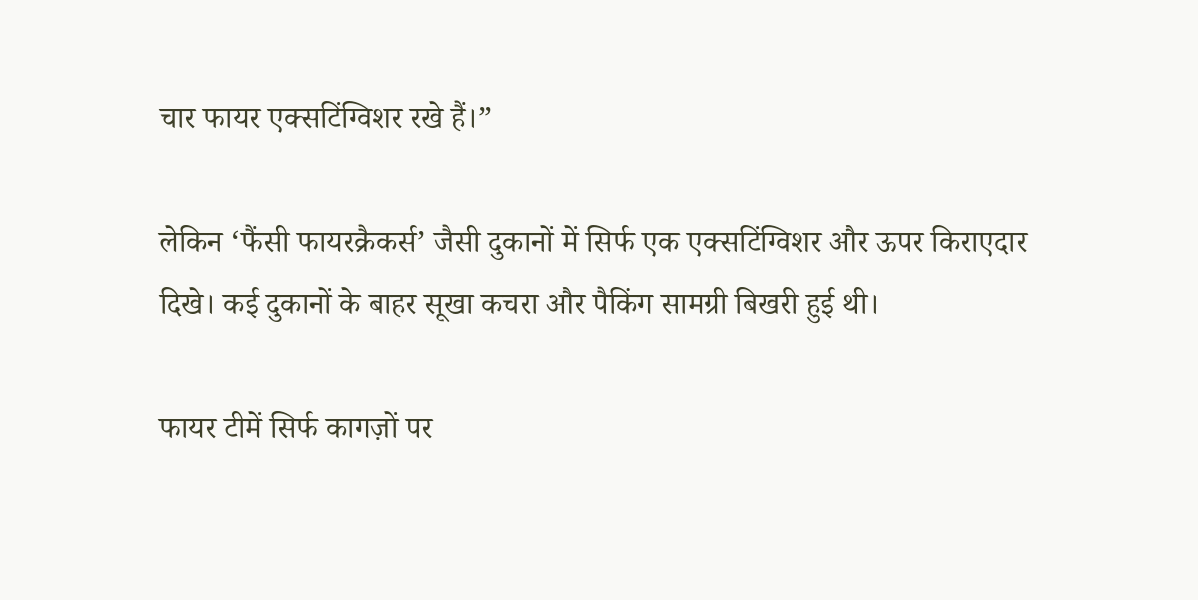चार फायर एक्सटिंग्विशर रखे हैं।”

लेकिन ‘फैंसी फायरक्रैकर्स’ जैसी दुकानों में सिर्फ एक एक्सटिंग्विशर और ऊपर किराएदार दिखे। कई दुकानों के बाहर सूखा कचरा और पैकिंग सामग्री बिखरी हुई थी।

फायर टीमें सिर्फ कागज़ों पर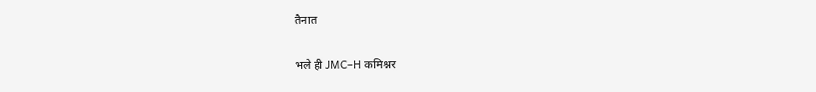तैनात

भले ही JMC–H कमिश्नर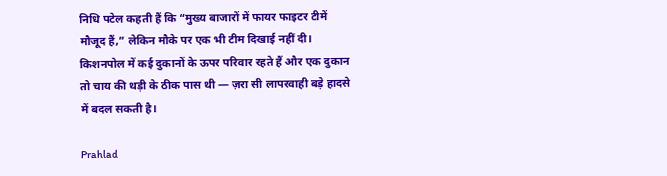निधि पटेल कहती हैं कि “मुख्य बाजारों में फायर फाइटर टीमें मौजूद हैं,” लेकिन मौके पर एक भी टीम दिखाई नहीं दी। किशनपोल में कई दुकानों के ऊपर परिवार रहते हैं और एक दुकान तो चाय की थड़ी के ठीक पास थी — ज़रा सी लापरवाही बड़े हादसे में बदल सकती है।

Prahlad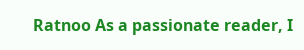Ratnoo As a passionate reader, I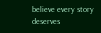believe every story deserves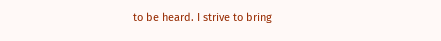to be heard. I strive to bring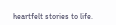heartfelt stories to life.